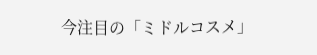今注目の「ミドルコスメ」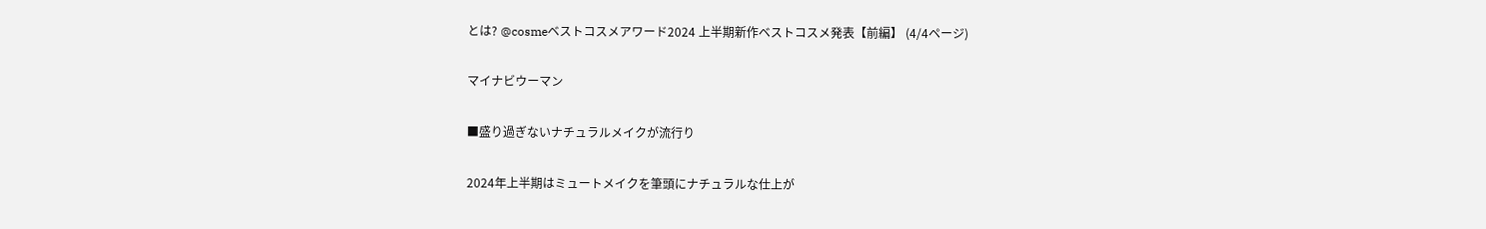とは? @cosmeベストコスメアワード2024 上半期新作ベストコスメ発表【前編】 (4/4ページ)

マイナビウーマン

■盛り過ぎないナチュラルメイクが流行り

2024年上半期はミュートメイクを筆頭にナチュラルな仕上が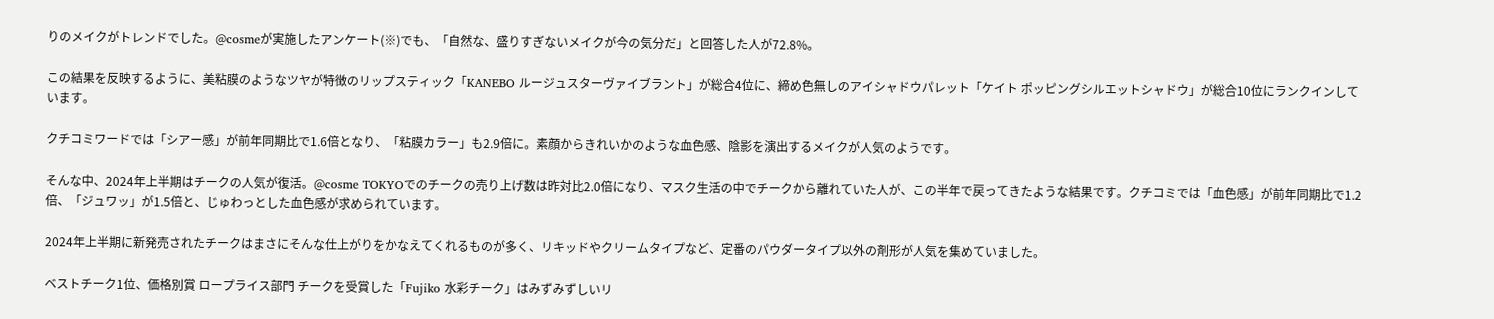りのメイクがトレンドでした。@cosmeが実施したアンケート(※)でも、「自然な、盛りすぎないメイクが今の気分だ」と回答した人が72.8%。

この結果を反映するように、美粘膜のようなツヤが特徴のリップスティック「KANEBO ルージュスターヴァイブラント」が総合4位に、締め色無しのアイシャドウパレット「ケイト ポッピングシルエットシャドウ」が総合10位にランクインしています。

クチコミワードでは「シアー感」が前年同期比で1.6倍となり、「粘膜カラー」も2.9倍に。素顔からきれいかのような血色感、陰影を演出するメイクが人気のようです。

そんな中、2024年上半期はチークの人気が復活。@cosme TOKYOでのチークの売り上げ数は昨対比2.0倍になり、マスク生活の中でチークから離れていた人が、この半年で戻ってきたような結果です。クチコミでは「血色感」が前年同期比で1.2倍、「ジュワッ」が1.5倍と、じゅわっとした血色感が求められています。

2024年上半期に新発売されたチークはまさにそんな仕上がりをかなえてくれるものが多く、リキッドやクリームタイプなど、定番のパウダータイプ以外の剤形が人気を集めていました。

ベストチーク1位、価格別賞 ロープライス部門 チークを受賞した「Fujiko 水彩チーク」はみずみずしいリ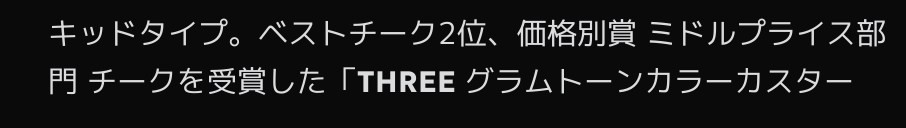キッドタイプ。ベストチーク2位、価格別賞 ミドルプライス部門 チークを受賞した「THREE グラムトーンカラーカスター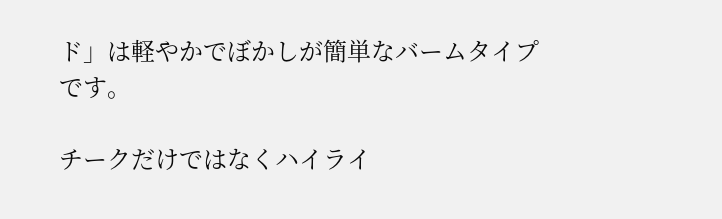ド」は軽やかでぼかしが簡単なバームタイプです。

チークだけではなくハイライ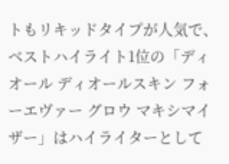トもリキッドタイプが人気で、ベストハイライト1位の「ディオール ディオールスキン フォーエヴァー グロウ マキシマイザー」はハイライターとして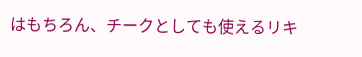はもちろん、チークとしても使えるリキ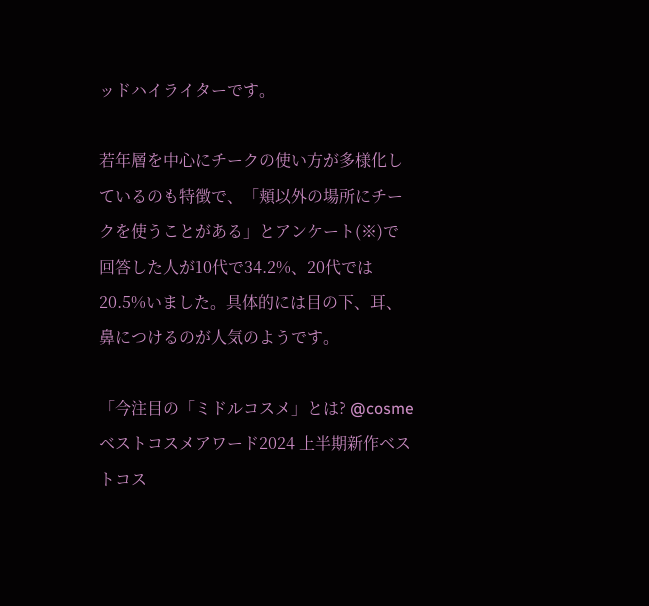ッドハイライターです。

若年層を中心にチークの使い方が多様化しているのも特徴で、「頬以外の場所にチークを使うことがある」とアンケート(※)で回答した人が10代で34.2%、20代では20.5%いました。具体的には目の下、耳、鼻につけるのが人気のようです。

「今注目の「ミドルコスメ」とは? @cosmeベストコスメアワード2024 上半期新作ベストコス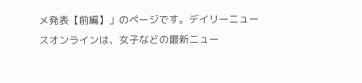メ発表【前編】」のページです。デイリーニュースオンラインは、女子などの最新ニュー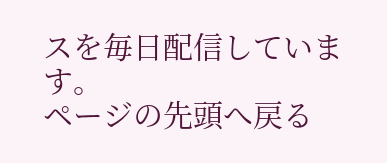スを毎日配信しています。
ページの先頭へ戻る